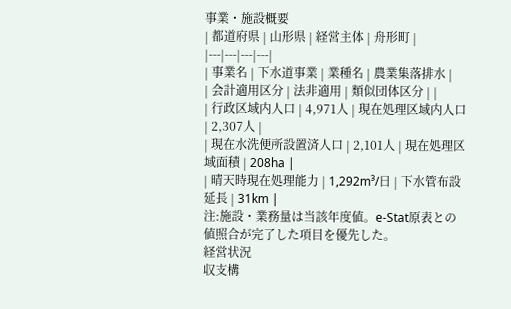事業・施設概要
| 都道府県 | 山形県 | 経営主体 | 舟形町 |
|---|---|---|---|
| 事業名 | 下水道事業 | 業種名 | 農業集落排水 |
| 会計適用区分 | 法非適用 | 類似団体区分 | |
| 行政区域内人口 | 4,971人 | 現在処理区域内人口 | 2,307人 |
| 現在水洗便所設置済人口 | 2,101人 | 現在処理区域面積 | 208ha |
| 晴天時現在処理能力 | 1,292m³/日 | 下水管布設延長 | 31km |
注:施設・業務量は当該年度値。e-Stat原表との値照合が完了した項目を優先した。
経営状況
収支構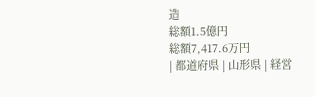造
総額1.5億円
総額7,417.6万円
| 都道府県 | 山形県 | 経営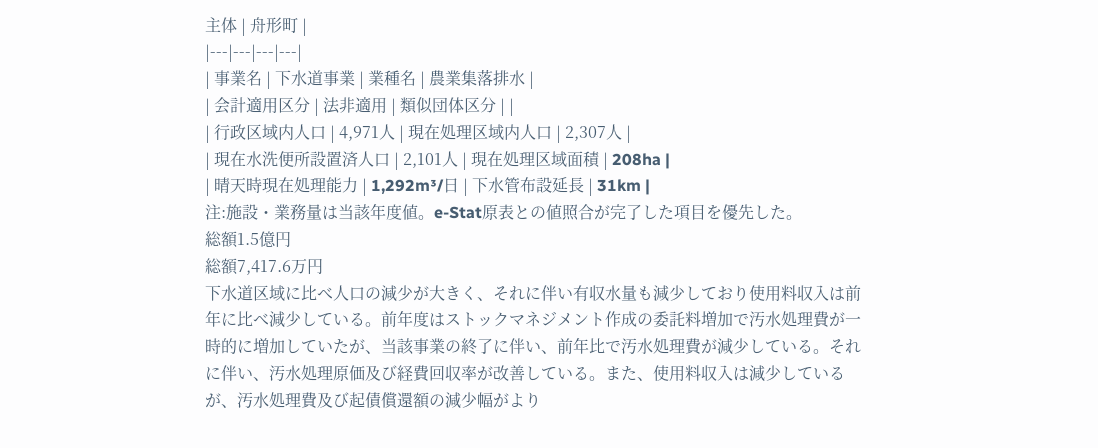主体 | 舟形町 |
|---|---|---|---|
| 事業名 | 下水道事業 | 業種名 | 農業集落排水 |
| 会計適用区分 | 法非適用 | 類似団体区分 | |
| 行政区域内人口 | 4,971人 | 現在処理区域内人口 | 2,307人 |
| 現在水洗便所設置済人口 | 2,101人 | 現在処理区域面積 | 208ha |
| 晴天時現在処理能力 | 1,292m³/日 | 下水管布設延長 | 31km |
注:施設・業務量は当該年度値。e-Stat原表との値照合が完了した項目を優先した。
総額1.5億円
総額7,417.6万円
下水道区域に比べ人口の減少が大きく、それに伴い有収水量も減少しており使用料収入は前年に比べ減少している。前年度はストックマネジメント作成の委託料増加で汚水処理費が一時的に増加していたが、当該事業の終了に伴い、前年比で汚水処理費が減少している。それに伴い、汚水処理原価及び経費回収率が改善している。また、使用料収入は減少しているが、汚水処理費及び起債償還額の減少幅がより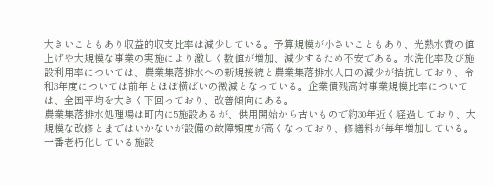大きいこともあり収益的収支比率は減少している。予算規模が小さいこともあり、光熱水費の値上げや大規模な事業の実施により激しく数値が増加、減少するため不安である。水洗化率及び施設利用率については、農業集落排水への新規接続と農業集落排水人口の減少が拮抗しており、令和3年度については前年とほぼ横ばいの微減となっている。企業債残高対事業規模比率については、全国平均を大きく下回っており、改善傾向にある。
農業集落排水処理場は町内に5施設あるが、供用開始から古いもので約30年近く経過しており、大規模な改修とまではいかないが設備の故障頻度が高くなっており、修繕料が毎年増加している。一番老朽化している施設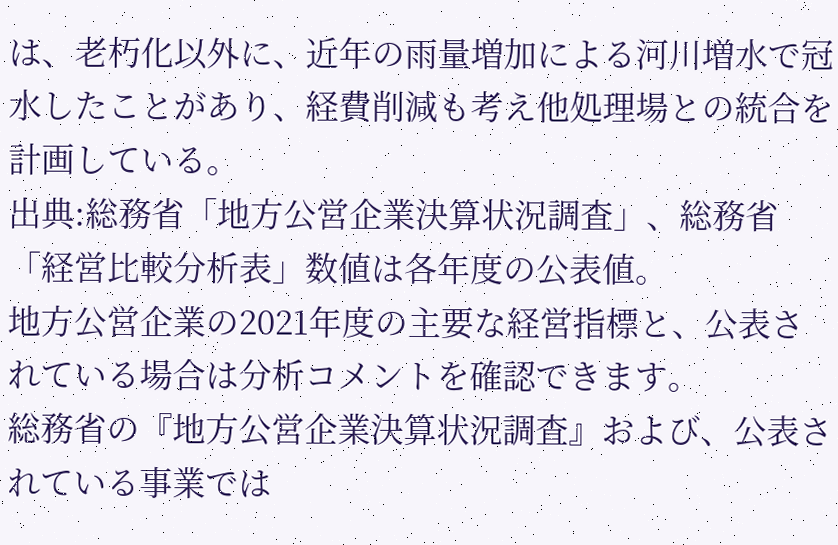は、老朽化以外に、近年の雨量増加による河川増水で冠水したことがあり、経費削減も考え他処理場との統合を計画している。
出典:総務省「地方公営企業決算状況調査」、総務省「経営比較分析表」数値は各年度の公表値。
地方公営企業の2021年度の主要な経営指標と、公表されている場合は分析コメントを確認できます。
総務省の『地方公営企業決算状況調査』および、公表されている事業では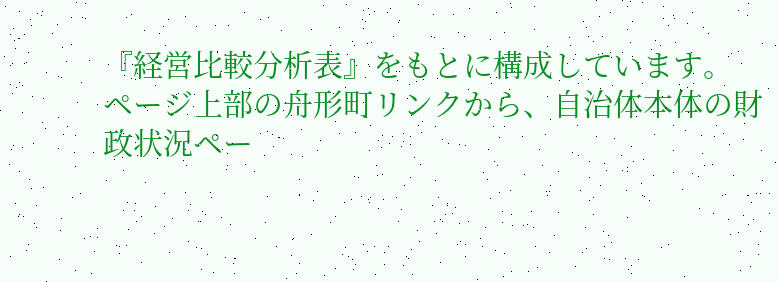『経営比較分析表』をもとに構成しています。
ページ上部の舟形町リンクから、自治体本体の財政状況ペー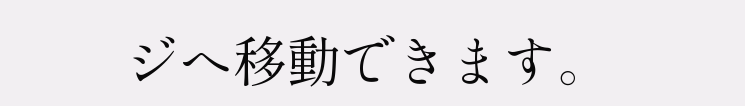ジへ移動できます。